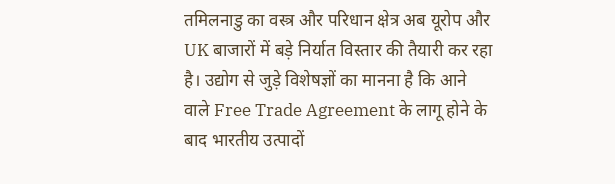तमिलनाडु का वस्त्र और परिधान क्षेत्र अब यूरोप और UK बाजारों में बड़े निर्यात विस्तार की तैयारी कर रहा है। उद्योग से जुड़े विशेषज्ञों का मानना है कि आने वाले Free Trade Agreement के लागू होने के बाद भारतीय उत्पादों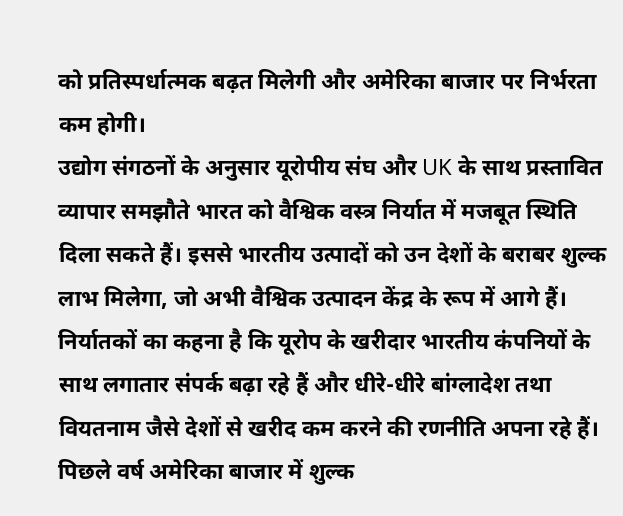को प्रतिस्पर्धात्मक बढ़त मिलेगी और अमेरिका बाजार पर निर्भरता कम होगी।
उद्योग संगठनों के अनुसार यूरोपीय संघ और UK के साथ प्रस्तावित व्यापार समझौते भारत को वैश्विक वस्त्र निर्यात में मजबूत स्थिति दिला सकते हैं। इससे भारतीय उत्पादों को उन देशों के बराबर शुल्क लाभ मिलेगा, जो अभी वैश्विक उत्पादन केंद्र के रूप में आगे हैं। निर्यातकों का कहना है कि यूरोप के खरीदार भारतीय कंपनियों के साथ लगातार संपर्क बढ़ा रहे हैं और धीरे-धीरे बांग्लादेश तथा वियतनाम जैसे देशों से खरीद कम करने की रणनीति अपना रहे हैं। पिछले वर्ष अमेरिका बाजार में शुल्क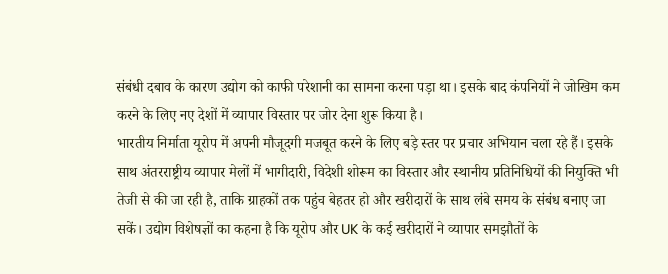संबंधी दबाव के कारण उद्योग को काफी परेशानी का सामना करना पड़ा था। इसके बाद कंपनियों ने जोखिम कम करने के लिए नए देशों में व्यापार विस्तार पर जोर देना शुरू किया है।
भारतीय निर्माता यूरोप में अपनी मौजूदगी मजबूत करने के लिए बड़े स्तर पर प्रचार अभियान चला रहे हैं। इसके साथ अंतरराष्ट्रीय व्यापार मेलों में भागीदारी, विदेशी शोरूम का विस्तार और स्थानीय प्रतिनिधियों की नियुक्ति भी तेजी से की जा रही है, ताकि ग्राहकों तक पहुंच बेहतर हो और खरीदारों के साथ लंबे समय के संबंध बनाए जा सकें। उद्योग विशेषज्ञों का कहना है कि यूरोप और UK के कई खरीदारों ने व्यापार समझौतों के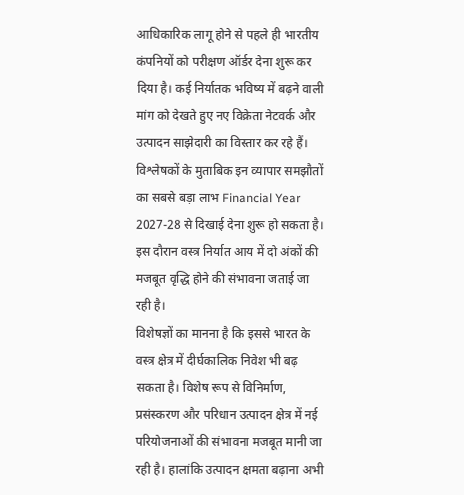आधिकारिक लागू होने से पहले ही भारतीय कंपनियों को परीक्षण ऑर्डर देना शुरू कर दिया है। कई निर्यातक भविष्य में बढ़ने वाली मांग को देखते हुए नए विक्रेता नेटवर्क और उत्पादन साझेदारी का विस्तार कर रहे हैं। विश्लेषकों के मुताबिक इन व्यापार समझौतों का सबसे बड़ा लाभ Financial Year 2027-28 से दिखाई देना शुरू हो सकता है। इस दौरान वस्त्र निर्यात आय में दो अंकों की मजबूत वृद्धि होने की संभावना जताई जा रही है।
विशेषज्ञों का मानना है कि इससे भारत के वस्त्र क्षेत्र में दीर्घकालिक निवेश भी बढ़ सकता है। विशेष रूप से विनिर्माण, प्रसंस्करण और परिधान उत्पादन क्षेत्र में नई परियोजनाओं की संभावना मजबूत मानी जा रही है। हालांकि उत्पादन क्षमता बढ़ाना अभी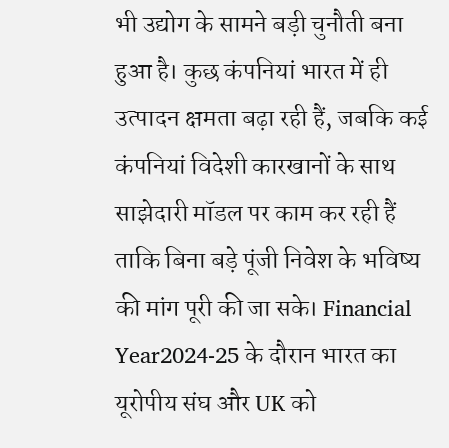भी उद्योग के सामने बड़ी चुनौती बना हुआ है। कुछ कंपनियां भारत में ही उत्पादन क्षमता बढ़ा रही हैं, जबकि कई कंपनियां विदेशी कारखानों के साथ साझेदारी मॉडल पर काम कर रही हैं ताकि बिना बड़े पूंजी निवेश के भविष्य की मांग पूरी की जा सके। Financial Year2024-25 के दौरान भारत का यूरोपीय संघ और UK को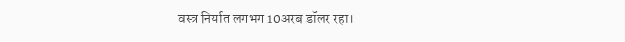वस्त्र निर्यात लगभग 10अरब डॉलर रहा।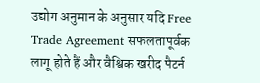उद्योग अनुमान के अनुसार यदि Free Trade Agreement सफलतापूर्वक लागू होते हैं और वैश्विक खरीद पैटर्न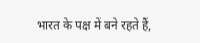भारत के पक्ष में बने रहते हैं,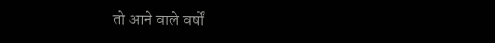तो आने वाले वर्षों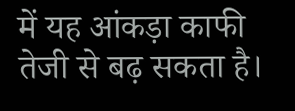में यह आंकड़ा काफी तेजी से बढ़ सकता है।